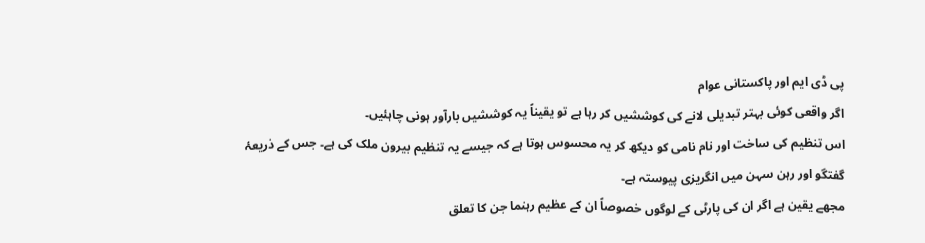پی ڈی ایم اور پاکستانی عوام
اگر واقعی کوئی بہتر تبدیلی لانے کی کوششیں کر رہا ہے تو یقیناً یہ کوششیں بارآور ہونی چاہئیں۔
اس تنظیم کی ساخت اور نام نامی کو دیکھ کر یہ محسوس ہوتا ہے کہ جیسے یہ تنظیم بیرون ملک کی ہے۔ جس کے ذریعۂ گفتگو اور رہن سہن میں انگریزی پیوستہ ہے۔
مجھے یقین ہے اگر ان کی پارٹی کے لوگوں خصوصاً ان کے عظیم رہنما جن کا تعلق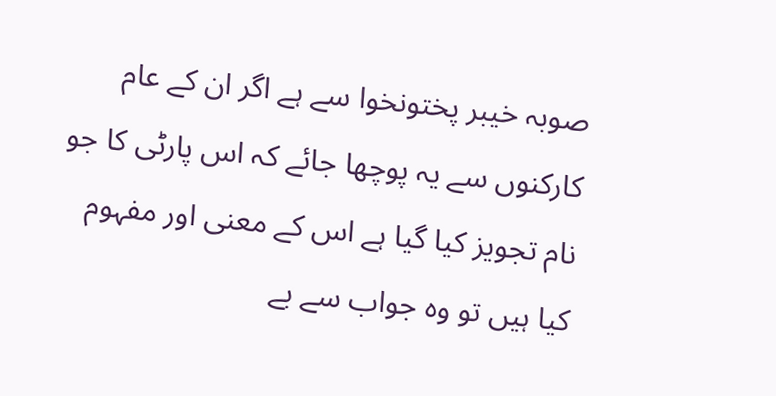صوبہ خیبر پختونخوا سے ہے اگر ان کے عام کارکنوں سے یہ پوچھا جائے کہ اس پارٹی کا جو نام تجویز کیا گیا ہے اس کے معنی اور مفہوم کیا ہیں تو وہ جواب سے بے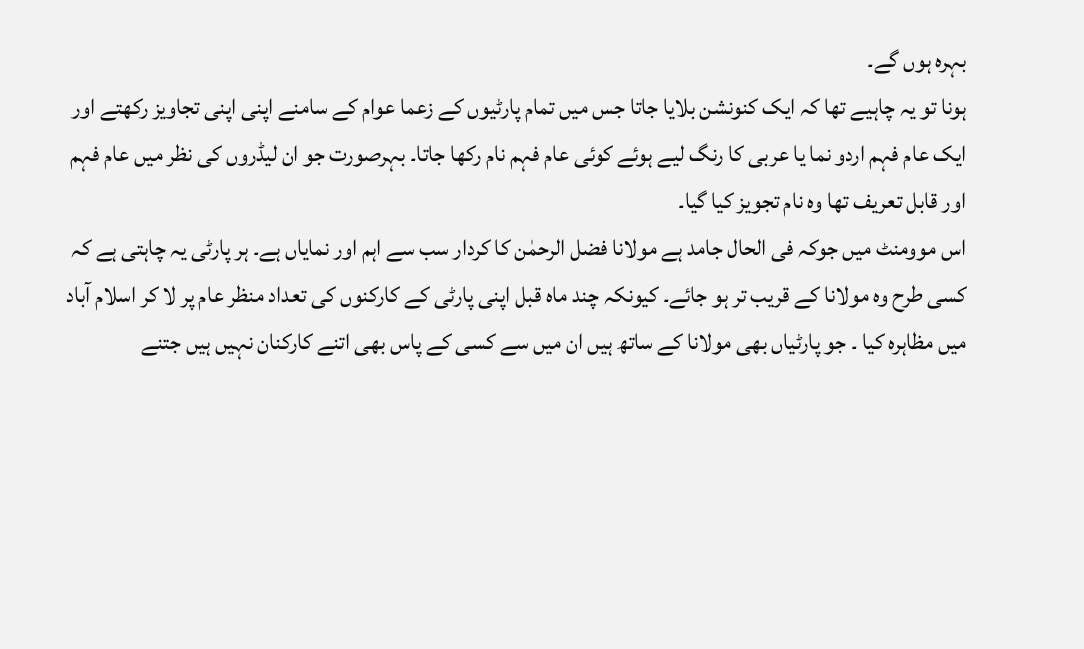بہرہ ہوں گے۔
ہونا تو یہ چاہیے تھا کہ ایک کنونشن بلایا جاتا جس میں تمام پارٹیوں کے زعما عوام کے سامنے اپنی اپنی تجاویز رکھتے اور ایک عام فہم اردو نما یا عربی کا رنگ لیے ہوئے کوئی عام فہم نام رکھا جاتا۔ بہرصورت جو ان لیڈروں کی نظر میں عام فہم اور قابل تعریف تھا وہ نام تجویز کیا گیا۔
اس موومنٹ میں جوکہ فی الحال جامد ہے مولانا فضل الرحمٰن کا کردار سب سے اہم اور نمایاں ہے۔ ہر پارٹی یہ چاہتی ہے کہ کسی طرح وہ مولانا کے قریب تر ہو جائے۔ کیونکہ چند ماہ قبل اپنی پارٹی کے کارکنوں کی تعداد منظر عام پر لا کر اسلام آباد میں مظاہرہ کیا ۔ جو پارٹیاں بھی مولانا کے ساتھ ہیں ان میں سے کسی کے پاس بھی اتنے کارکنان نہیں ہیں جتنے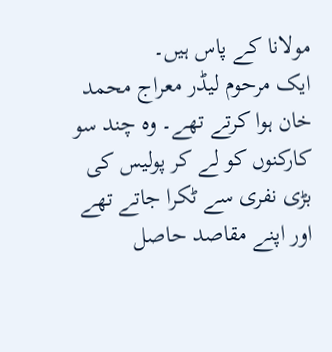مولانا کے پاس ہیں۔
ایک مرحوم لیڈر معراج محمد خان ہوا کرتے تھے۔ وہ چند سو کارکنوں کو لے کر پولیس کی بڑی نفری سے ٹکرا جاتے تھے اور اپنے مقاصد حاصل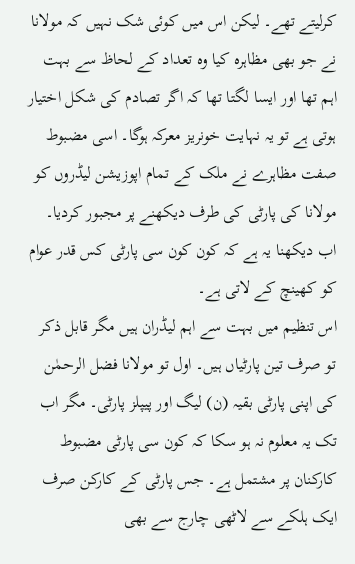کرلیتے تھے۔ لیکن اس میں کوئی شک نہیں کہ مولانا نے جو بھی مظاہرہ کیا وہ تعداد کے لحاظ سے بہت اہم تھا اور ایسا لگتا تھا کہ اگر تصادم کی شکل اختیار ہوتی ہے تو یہ نہایت خونریز معرکہ ہوگا۔ اسی مضبوط صفت مظاہرے نے ملک کے تمام اپوزیشن لیڈروں کو مولانا کی پارٹی کی طرف دیکھنے پر مجبور کردیا۔ اب دیکھنا یہ ہے کہ کون کون سی پارٹی کس قدر عوام کو کھینچ کے لاتی ہے۔
اس تنظیم میں بہت سے اہم لیڈران ہیں مگر قابل ذکر تو صرف تین پارٹیاں ہیں۔ اول تو مولانا فضل الرحمٰن کی اپنی پارٹی بقیہ (ن) لیگ اور پیپلز پارٹی۔ مگر اب تک یہ معلوم نہ ہو سکا کہ کون سی پارٹی مضبوط کارکنان پر مشتمل ہے۔ جس پارٹی کے کارکن صرف ایک ہلکے سے لاٹھی چارج سے بھی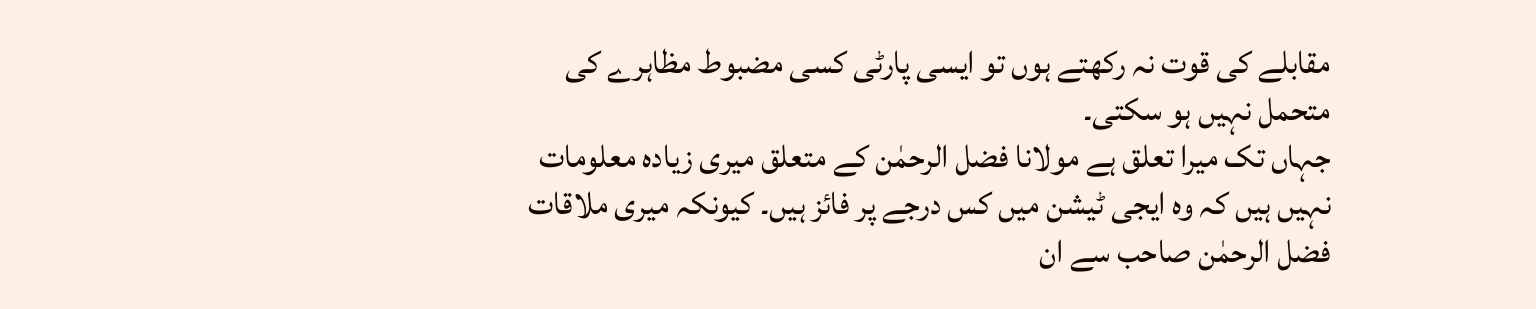مقابلے کی قوت نہ رکھتے ہوں تو ایسی پارٹی کسی مضبوط مظاہرے کی متحمل نہیں ہو سکتی۔
جہاں تک میرا تعلق ہے مولانا فضل الرحمٰن کے متعلق میری زیادہ معلومات نہیں ہیں کہ وہ ایجی ٹیشن میں کس درجے پر فائز ہیں۔ کیونکہ میری ملاقات فضل الرحمٰن صاحب سے ان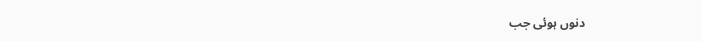دنوں ہوئی جب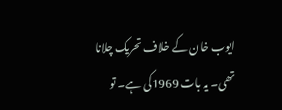ایوب خان کے خلاف تحریک چلانا تھی۔ یہ بات 1969کی ہے۔ تو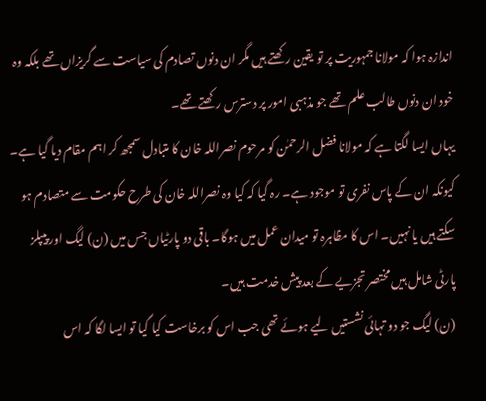اندازہ ہوا کہ مولانا جمہوریت پر تو یقین رکھتے ہیں مگر ان دنوں تصادم کی سیاست سے گریزاں تھے بلکہ وہ خود ان دنوں طالب علم تھے جو مذہبی امور پر دسترس رکھتے تھے۔
یہاں ایسا لگتا ہے کہ مولانا فضل الرحمٰن کو مرحوم نصراللہ خان کا متبادل سمجھ کر اہم مقام دیا گیا ہے۔ کیونکہ ان کے پاس نفری تو موجود ہے۔ رہ گیا کہ کیا وہ نصراللہ خان کی طرح حکومت سے متصادم ہو سکتے ہیں یا نہیں۔ اس کا مظاہرہ تو میدان عمل میں ہوگا۔ باقی دو پارٹیاں جس میں (ن) لیگ اور پیپلز پارٹی شامل ہیں مختصر تجزیے کے بعد پیش خدمت ہیں۔
(ن) لیگ جو دو تہائی نشستیں لیے ہوئے تھی جب اس کو برخاست کیا گیا تو ایسا لگا کہ اس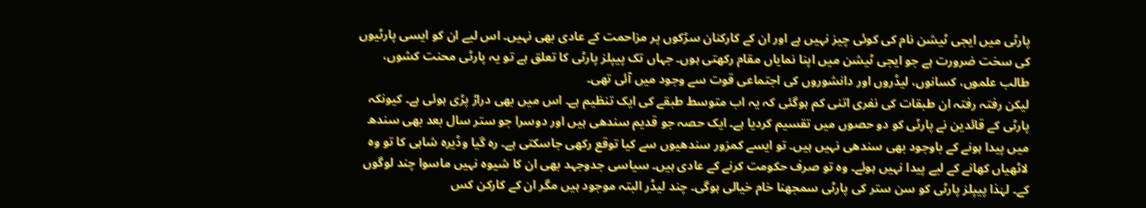پارٹی میں ایجی ٹیشن نام کی کوئی چیز نہیں ہے اور ان کے کارکنان سڑکوں پر مزاحمت کے عادی بھی نہیں۔ اس لیے ان کو ایسی پارٹیوں کی سخت ضرورت ہے جو ایجی ٹیشن میں اپنا نمایاں مقام رکھتی ہوں۔ جہاں تک پیپلز پارٹی کا تعلق ہے تو یہ پارٹی محنت کشوں، طالب علموں، کسانوں، لیڈروں اور دانشوروں کی اجتماعی قوت سے وجود میں آئی تھی۔
لیکن رفتہ رفتہ ان طبقات کی نفری اتنی کم ہوگئی کہ یہ اب متوسط طبقے کی ایک تنظیم ہے۔ اس میں بھی دراڑ پڑی ہوئی ہے۔ کیونکہ پارٹی کے قائدین نے پارٹی کو دو حصوں میں تقسیم کردیا ہے۔ ایک حصہ جو قدیم سندھی ہیں اور دوسرا جو ستر سال بعد بھی سندھ میں پیدا ہونے کے باوجود بھی سندھی نہیں ہیں۔ تو ایسے کمزور سندھیوں سے کیا توقع رکھی جاسکتی ہے۔ رہ گیا وڈیرہ شاہی کا تو وہ لاٹھیاں کھانے کے لیے پیدا نہیں ہوئے۔ وہ تو صرف حکومت کرنے کے عادی ہیں۔ سیاسی جدوجہد بھی ان کا شیوہ نہیں ماسوا چند لوگوں کے۔ لہٰذا پیپلز پارٹی کو سن ستر کی پارٹی سمجھنا خام خیالی ہوگی۔ چند لیڈر البتہ موجود ہیں مگر ان کے کارکن کس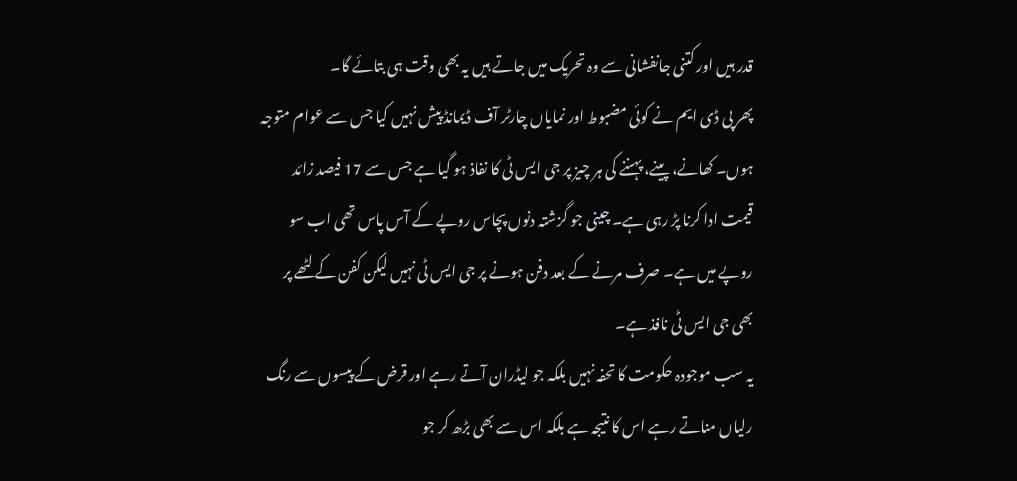قدر ہیں اور کتنی جانفشانی سے وہ تحریک میں جاتے ہیں یہ بھی وقت ہی بتائے گا۔
پھر پی ڈی ایم نے کوئی مضبوط اور نمایاں چارٹر آف ڈیمانڈ پیش نہیں کیا جس سے عوام متوجہ ہوں۔ کھانے، پینے، پہننے کی ہر چیز پر جی ایس ٹی کا نفاذ ہو گیا ہے جس سے 17 فیصد زائد قیمت ادا کرنا پڑ رہی ہے۔ چینی جو گزشتہ دنوں پچاس روپے کے آس پاس تھی اب سو روپے میں ہے۔ صرف مرنے کے بعد دفن ہونے پر جی ایس ٹی نہیں لیکن کفن کے لٹھے پر بھی جی ایس ٹی نافذ ہے۔
یہ سب موجودہ حکومت کا تحفہ نہیں بلکہ جو لیڈران آتے رہے اور قرض کے پیسوں سے رنگ رلیاں مناتے رہے اس کا نتیجہ ہے بلکہ اس سے بھی بڑھ کر جو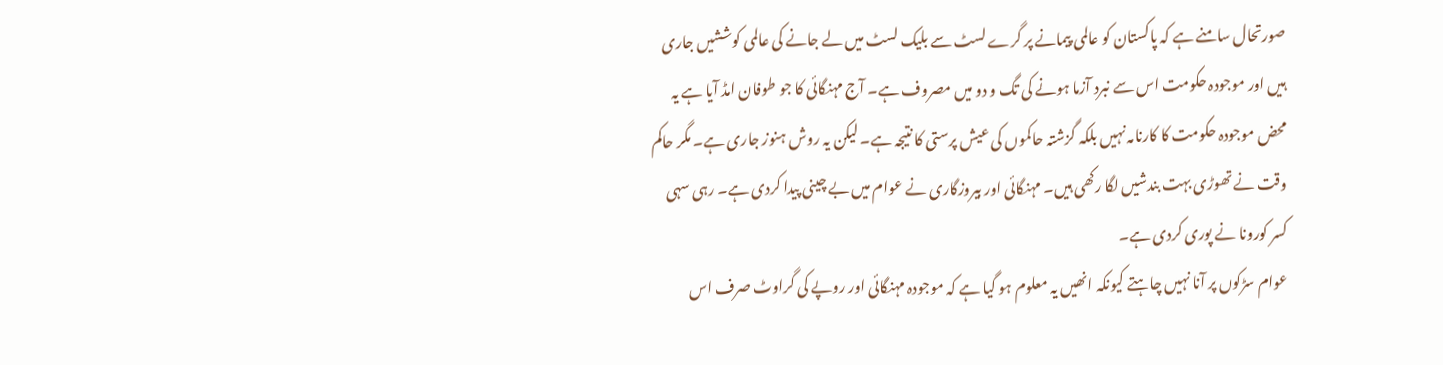صورتحال سامنے ہے کہ پاکستان کو عالمی پیمانے پر گرے لسٹ سے بلیک لسٹ میں لے جانے کی عالمی کوششیں جاری ہیں اور موجودہ حکومت اس سے نبرد آزما ہونے کی تگ و دو میں مصروف ہے۔ آج مہنگائی کا جو طوفان امڈ آیا ہے یہ محض موجودہ حکومت کا کارنامہ نہیں بلکہ گزشتہ حاکموں کی عیش پرستی کا نتیجہ ہے۔ لیکن یہ روش ہنوز جاری ہے۔ مگر حاکم وقت نے تھوڑی بہت بندشیں لگا رکھی ہیں۔ مہنگائی اور بیروزگاری نے عوام میں بے چینی پیدا کردی ہے۔ رہی سہی کسر کورونا نے پوری کردی ہے۔
عوام سڑکوں پر آنا نہیں چاہتے کیونکہ انھیں یہ معلوم ہو گیا ہے کہ موجودہ مہنگائی اور روپے کی گراوٹ صرف اس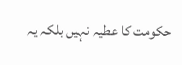حکومت کا عطیہ نہیں بلکہ یہ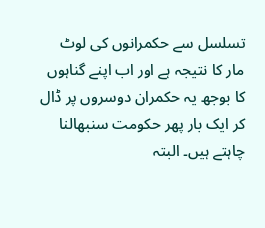تسلسل سے حکمرانوں کی لوٹ مار کا نتیجہ ہے اور اب اپنے گناہوں کا بوجھ یہ حکمران دوسروں پر ڈال کر ایک بار پھر حکومت سنبھالنا چاہتے ہیں۔ البتہ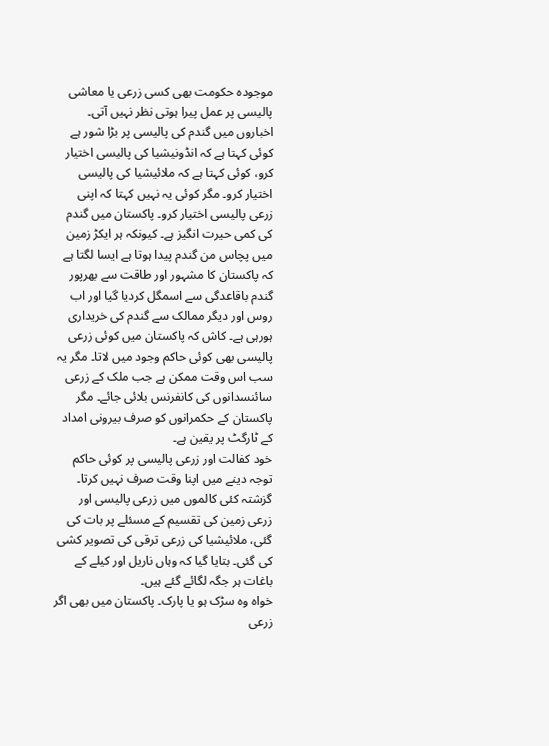موجودہ حکومت بھی کسی زرعی یا معاشی پالیسی پر عمل پیرا ہوتی نظر نہیں آتی۔
اخباروں میں گندم کی پالیسی پر بڑا شور ہے کوئی کہتا ہے کہ انڈونیشیا کی پالیسی اختیار کرو، کوئی کہتا ہے کہ ملائیشیا کی پالیسی اختیار کرو۔ مگر کوئی یہ نہیں کہتا کہ اپنی زرعی پالیسی اختیار کرو۔ پاکستان میں گندم کی کمی حیرت انگیز ہے۔ کیونکہ ہر ایکڑ زمین میں پچاس من گندم پیدا ہوتا ہے ایسا لگتا ہے کہ پاکستان کا مشہور اور طاقت سے بھرپور گندم باقاعدگی سے اسمگل کردیا گیا اور اب روس اور دیگر ممالک سے گندم کی خریداری ہورہی ہے۔ کاش کہ پاکستان میں کوئی زرعی پالیسی بھی کوئی حاکم وجود میں لاتا۔ مگر یہ سب اس وقت ممکن ہے جب ملک کے زرعی سائنسدانوں کی کانفرنس بلائی جائے۔ مگر پاکستان کے حکمرانوں کو صرف بیرونی امداد کے ٹارگٹ پر یقین ہے۔
خود کفالت اور زرعی پالیسی پر کوئی حاکم توجہ دینے میں اپنا وقت صرف نہیں کرتا۔ گزشتہ کئی کالموں میں زرعی پالیسی اور زرعی زمین کی تقسیم کے مسئلے پر بات کی گئی، ملائیشیا کی زرعی ترقی کی تصویر کشی کی گئی۔ بتایا گیا کہ وہاں ناریل اور کیلے کے باغات ہر جگہ لگائے گئے ہیں۔
خواہ وہ سڑک ہو یا پارک۔ پاکستان میں بھی اگر زرعی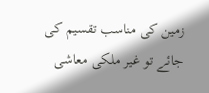زمین کی مناسب تقسیم کی جائے تو غیر ملکی معاشی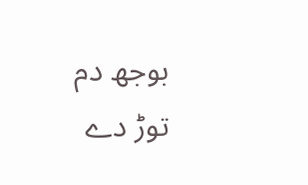بوجھ دم توڑ دے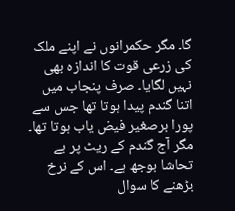گا۔ مگر حکمرانوں نے اپنے ملک کی زرعی قوت کا اندازہ بھی نہیں لگایا۔ صرف پنجاب میں اتنا گندم پیدا ہوتا تھا جس سے پورا برصغیر فیض یاب ہوتا تھا۔ مگر آج گندم کے ریٹ پر بے تحاشا بوجھ ہے۔ اس کے نرخ بڑھنے کا سوال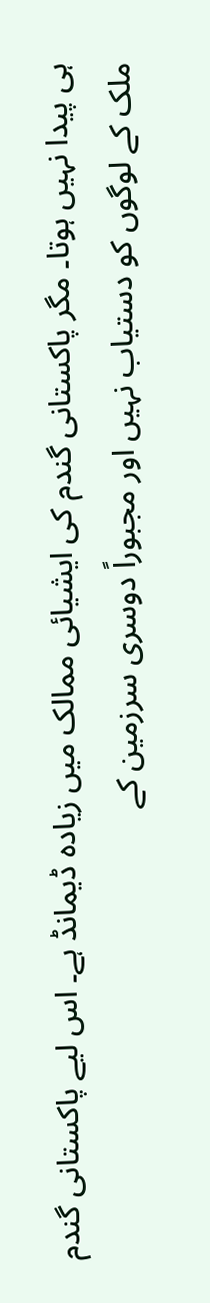ہی پیدا نہیں ہوتا۔ مگر پاکستانی گندم کی ایشیائی ممالک میں زیادہ ڈیمانڈ ہے۔ اس لیے پاکستانی گندم ملک کے لوگوں کو دستیاب نہیں اور مجبوراً دوسری سرزمین کے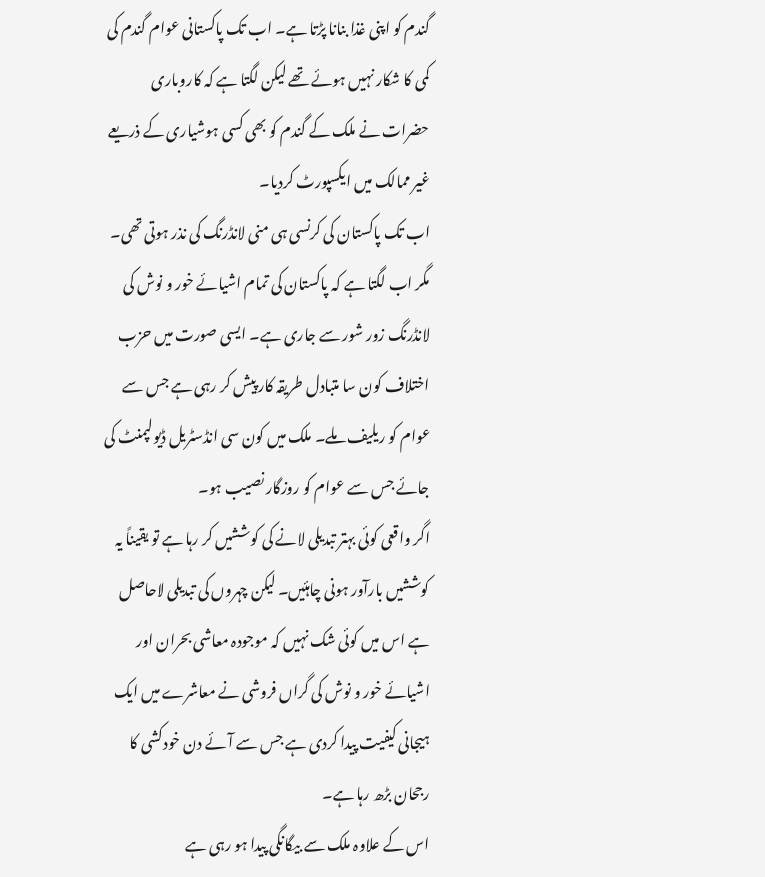گندم کو اپنی غذا بنانا پڑتا ہے۔ اب تک پاکستانی عوام گندم کی کمی کا شکار نہیں ہوئے تھے لیکن لگتا ہے کہ کاروباری حضرات نے ملک کے گندم کو بھی کسی ہوشیاری کے ذریعے غیر ممالک میں ایکسپورٹ کردیا۔
اب تک پاکستان کی کرنسی ہی منی لانڈرنگ کی نذر ہوتی تھی۔ مگر اب لگتا ہے کہ پاکستان کی تمام اشیائے خور و نوش کی لانڈرنگ زور شور سے جاری ہے۔ ایسی صورت میں حزب اختلاف کون سا متبادل طریقہ کار پیش کر رہی ہے جس سے عوام کو ریلیف ملے۔ ملک میں کون سی انڈسٹریل ڈیولپمنٹ کی جائے جس سے عوام کو روزگار نصیب ہو۔
اگر واقعی کوئی بہتر تبدیلی لانے کی کوششیں کر رہا ہے تو یقیناً یہ کوششیں بارآور ہونی چاہئیں۔ لیکن چہروں کی تبدیلی لاحاصل ہے اس میں کوئی شک نہیں کہ موجودہ معاشی بحران اور اشیائے خور و نوش کی گراں فروشی نے معاشرے میں ایک ہیجانی کیفیت پیدا کردی ہے جس سے آئے دن خودکشی کا رجحان بڑھ رہا ہے۔
اس کے علاوہ ملک سے بیگانگی پیدا ہو رہی ہے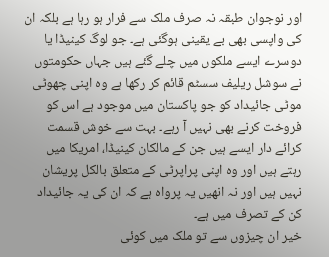اور نوجوان طبقہ نہ صرف ملک سے فرار ہو رہا ہے بلکہ ان کی واپسی بھی بے یقینی ہوگئی ہے۔ جو لوگ کینیڈا یا دوسرے ایسے ملکوں میں چلے گئے ہیں جہاں حکومتوں نے سوشل ریلیف سسٹم قائم کر رکھا ہے وہ اپنی چھوٹی موٹی جائیداد کو جو پاکستان میں موجود ہے اس کو فروخت کرنے بھی نہیں آ رہے۔ بہت سے خوش قسمت کرائے دار ایسے ہیں جن کے مالکان کینیڈا، امریکا میں رہتے ہیں اور وہ اپنی پراپرٹی کے متعلق بالکل پریشان نہیں ہیں اور نہ انھیں یہ پرواہ ہے کہ ان کی یہ جائیداد کن کے تصرف میں ہے۔
خیر ان چیزوں سے تو ملک میں کوئی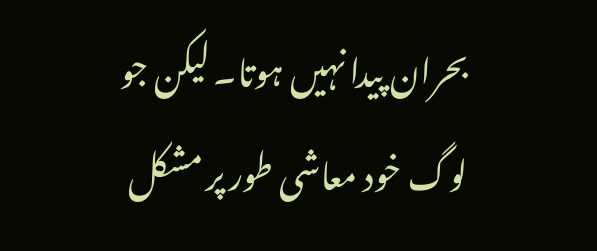بحران پیدا نہیں ہوتا۔ لیکن جو لوگ خود معاشی طور پر مشکل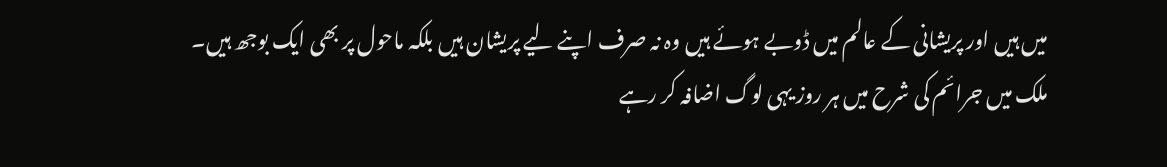میں ہیں اور پریشانی کے عالم میں ڈوبے ہوئے ہیں وہ نہ صرف اپنے لیے پریشان ہیں بلکہ ماحول پر بھی ایک بوجھ ہیں۔
ملک میں جرائم کی شرح میں ہر روز یہی لوگ اضافہ کر رہے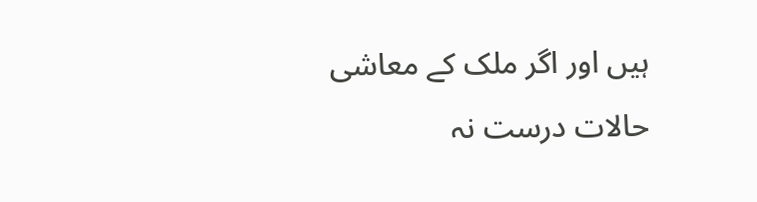ہیں اور اگر ملک کے معاشی حالات درست نہ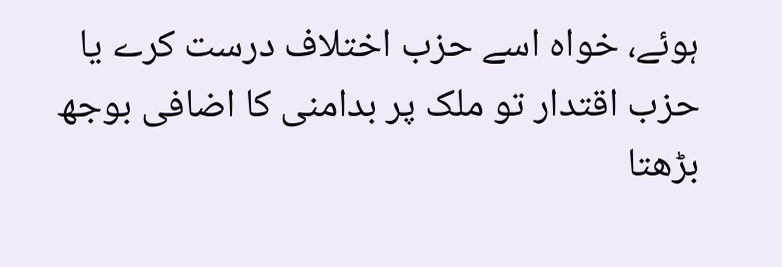ہوئے، خواہ اسے حزب اختلاف درست کرے یا حزب اقتدار تو ملک پر بدامنی کا اضافی بوجھ بڑھتا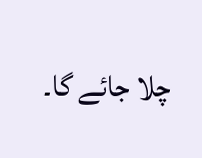چلا جائے گا۔